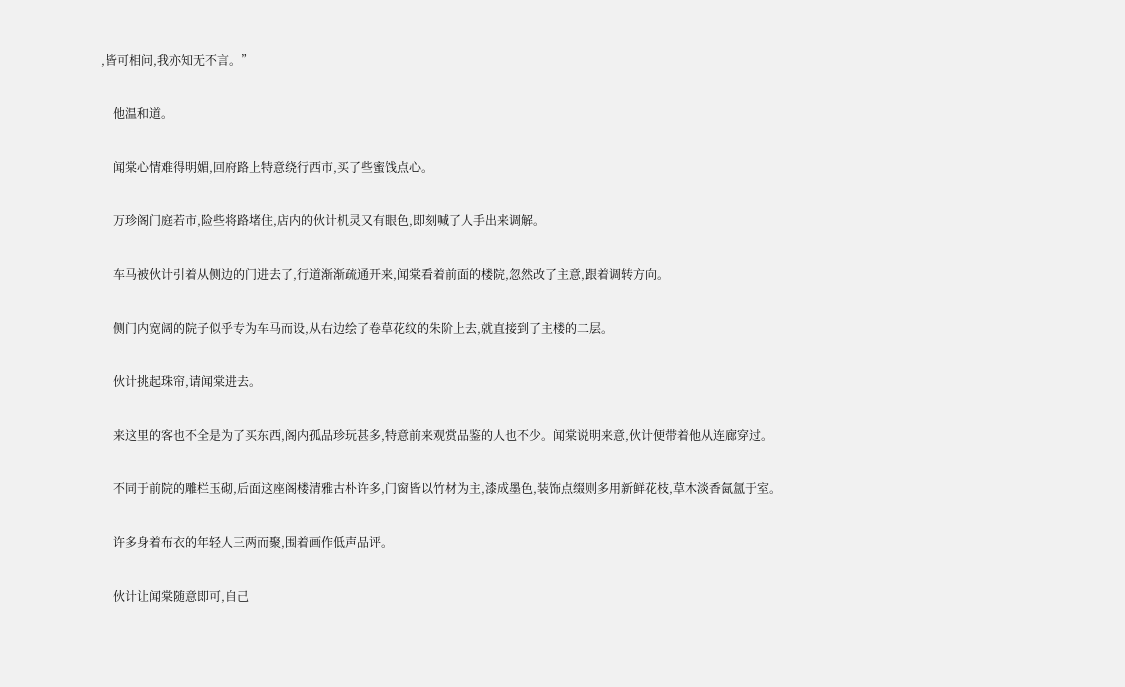,皆可相问,我亦知无不言。”

    他温和道。

    闻棠心情难得明媚,回府路上特意绕行西市,买了些蜜饯点心。

    万珍阁门庭若市,险些将路堵住,店内的伙计机灵又有眼色,即刻喊了人手出来调解。

    车马被伙计引着从侧边的门进去了,行道渐渐疏通开来,闻棠看着前面的楼院,忽然改了主意,跟着调转方向。

    侧门内宽阔的院子似乎专为车马而设,从右边绘了卷草花纹的朱阶上去,就直接到了主楼的二层。

    伙计挑起珠帘,请闻棠进去。

    来这里的客也不全是为了买东西,阁内孤品珍玩甚多,特意前来观赏品鉴的人也不少。闻棠说明来意,伙计便带着他从连廊穿过。

    不同于前院的雕栏玉砌,后面这座阁楼清雅古朴许多,门窗皆以竹材为主,漆成墨色,装饰点缀则多用新鲜花枝,草木淡香氤氲于室。

    许多身着布衣的年轻人三两而聚,围着画作低声品评。

    伙计让闻棠随意即可,自己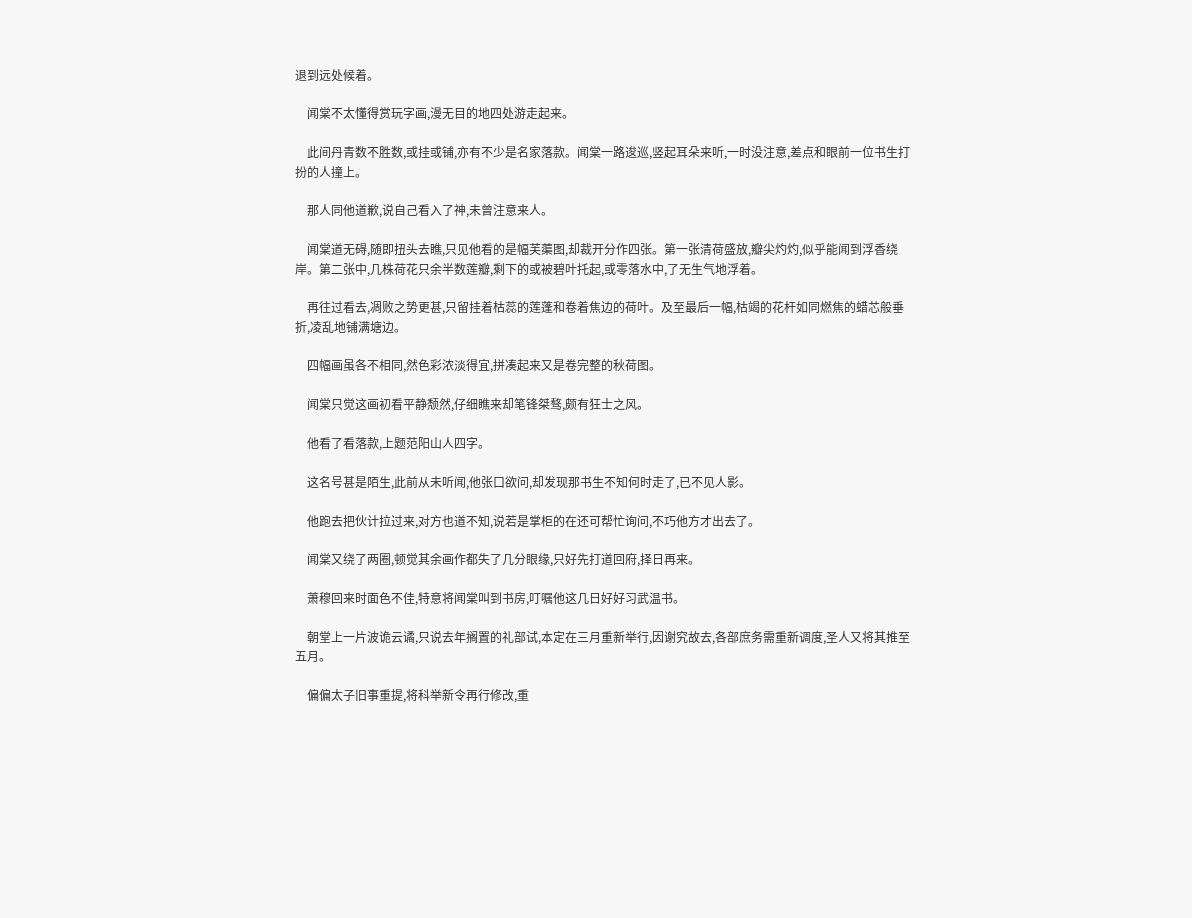退到远处候着。

    闻棠不太懂得赏玩字画,漫无目的地四处游走起来。

    此间丹青数不胜数,或挂或铺,亦有不少是名家落款。闻棠一路逡巡,竖起耳朵来听,一时没注意,差点和眼前一位书生打扮的人撞上。

    那人同他道歉,说自己看入了神,未曾注意来人。

    闻棠道无碍,随即扭头去瞧,只见他看的是幅芙蕖图,却裁开分作四张。第一张清荷盛放,瓣尖灼灼,似乎能闻到浮香绕岸。第二张中,几株荷花只余半数莲瓣,剩下的或被碧叶托起,或零落水中,了无生气地浮着。

    再往过看去,凋败之势更甚,只留挂着枯蕊的莲蓬和卷着焦边的荷叶。及至最后一幅,枯竭的花杆如同燃焦的蜡芯般垂折,凌乱地铺满塘边。

    四幅画虽各不相同,然色彩浓淡得宜,拼凑起来又是卷完整的秋荷图。

    闻棠只觉这画初看平静颓然,仔细瞧来却笔锋桀骜,颇有狂士之风。

    他看了看落款,上题范阳山人四字。

    这名号甚是陌生,此前从未听闻,他张口欲问,却发现那书生不知何时走了,已不见人影。

    他跑去把伙计拉过来,对方也道不知,说若是掌柜的在还可帮忙询问,不巧他方才出去了。

    闻棠又绕了两圈,顿觉其余画作都失了几分眼缘,只好先打道回府,择日再来。

    萧穆回来时面色不佳,特意将闻棠叫到书房,叮嘱他这几日好好习武温书。

    朝堂上一片波诡云谲,只说去年搁置的礼部试,本定在三月重新举行,因谢究故去,各部庶务需重新调度,圣人又将其推至五月。

    偏偏太子旧事重提,将科举新令再行修改,重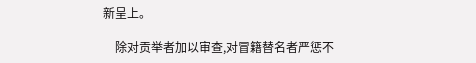新呈上。

    除对贡举者加以审查,对冒籍替名者严惩不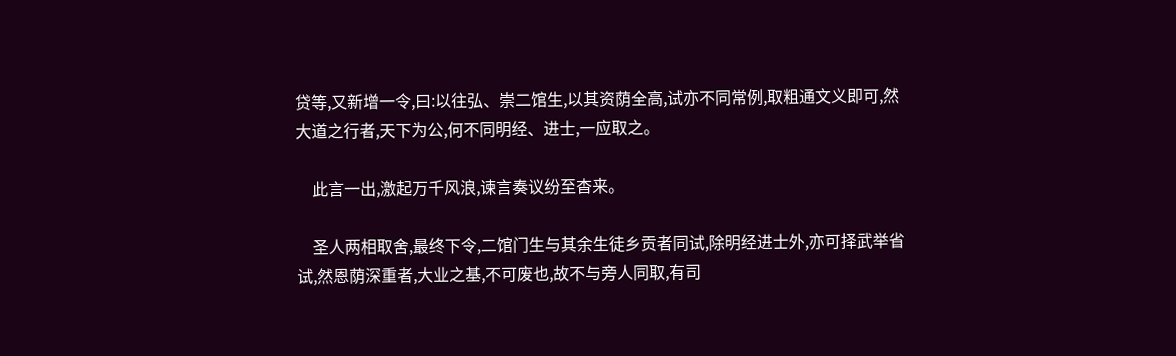贷等,又新增一令,曰:以往弘、崇二馆生,以其资荫全高,试亦不同常例,取粗通文义即可,然大道之行者,天下为公,何不同明经、进士,一应取之。

    此言一出,激起万千风浪,谏言奏议纷至杳来。

    圣人两相取舍,最终下令,二馆门生与其余生徒乡贡者同试,除明经进士外,亦可择武举省试,然恩荫深重者,大业之基,不可废也,故不与旁人同取,有司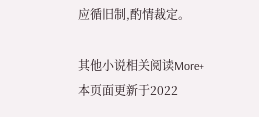应循旧制,酌情裁定。

其他小说相关阅读More+
本页面更新于2022